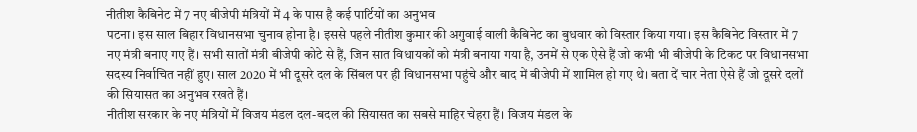नीतीश कैबिनेट में 7 नए बीजेपी मंत्रियों में 4 के पास है कई पार्टियों का अनुभव
पटना। इस साल बिहार विधानसभा चुनाव होना है। इससे पहले नीतीश कुमार की अगुवाई वाली कैबिनेट का बुधवार को विस्तार किया गया। इस कैबिनेट विस्तार में 7 नए मंत्री बनाए गए हैं। सभी सातों मंत्री बीजेपी कोटे से हैं, जिन सात विधायकों को मंत्री बनाया गया है, उनमें से एक ऐसे हैं जो कभी भी बीजेपी के टिकट पर विधानसभा सदस्य निर्वाचित नहीं हुए। साल 2020 में भी दूसरे दल के सिंबल पर ही विधानसभा पहुंचे और बाद में बीजेपी में शामिल हो गए थे। बता दें चार नेता ऐसे हैं जो दूसरे दलों की सियासत का अनुभव रखते हैं।
नीतीश सरकार के नए मंत्रियों में विजय मंडल दल-बदल की सियासत का सबसे माहिर चेहरा हैं। विजय मंडल के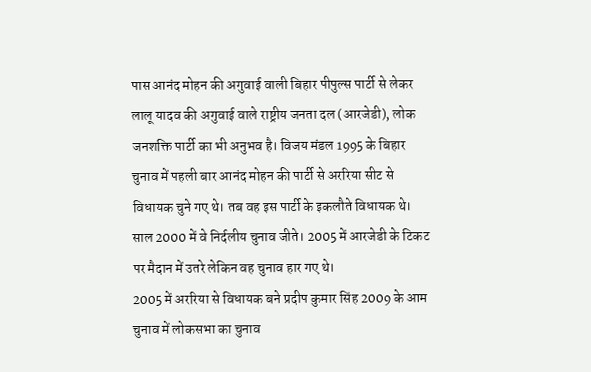पास आनंद मोहन की अगुवाई वाली बिहार पीपुल्स पार्टी से लेकर लालू यादव की अगुवाई वाले राष्ट्रीय जनता दल (आरजेडी), लोक जनशक्ति पार्टी का भी अनुभव है। विजय मंडल 1995 के बिहार चुनाव में पहली बार आनंद मोहन की पार्टी से अररिया सीट से विधायक चुने गए थे। तब वह इस पार्टी के इकलौते विधायक थे। साल 2000 में वे निर्दलीय चुनाव जीते। 2005 में आरजेडी के टिकट पर मैदान में उतरे लेकिन वह चुनाव हार गए थे।
2005 में अररिया से विधायक बने प्रदीप कुमार सिंह 2009 के आम चुनाव में लोकसभा का चुनाव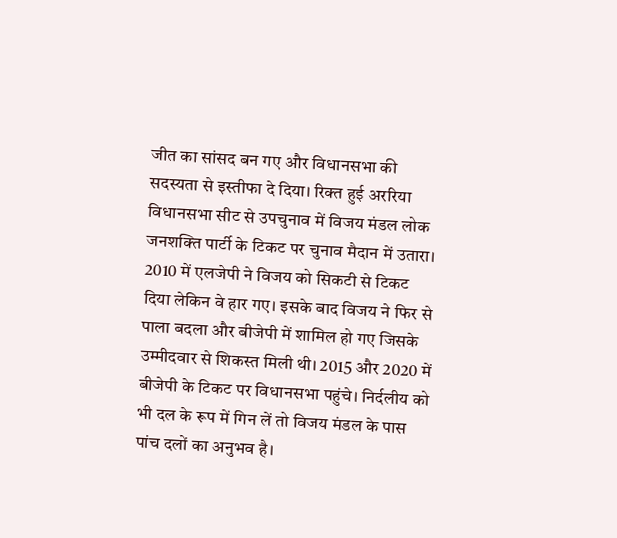जीत का सांसद बन गए और विधानसभा की सदस्यता से इस्तीफा दे दिया। रिक्त हुई अररिया विधानसभा सीट से उपचुनाव में विजय मंडल लोक जनशक्ति पार्टी के टिकट पर चुनाव मैदान में उतारा। 2010 में एलजेपी ने विजय को सिकटी से टिकट दिया लेकिन वे हार गए। इसके बाद विजय ने फिर से पाला बदला और बीजेपी में शामिल हो गए जिसके उम्मीदवार से शिकस्त मिली थी। 2015 और 2020 में बीजेपी के टिकट पर विधानसभा पहुंचे। निर्दलीय को भी दल के रूप में गिन लें तो विजय मंडल के पास पांच दलों का अनुभव है।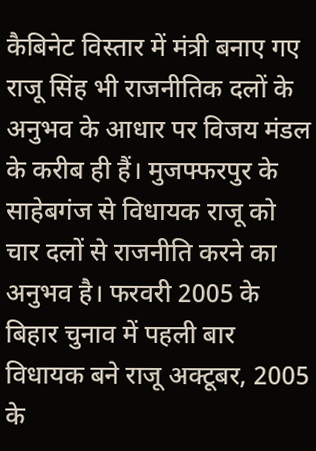कैबिनेट विस्तार में मंत्री बनाए गए राजू सिंह भी राजनीतिक दलों के अनुभव के आधार पर विजय मंडल के करीब ही हैं। मुजफ्फरपुर के साहेबगंज से विधायक राजू को चार दलों से राजनीति करने का अनुभव है। फरवरी 2005 के बिहार चुनाव में पहली बार विधायक बने राजू अक्टूबर, 2005 के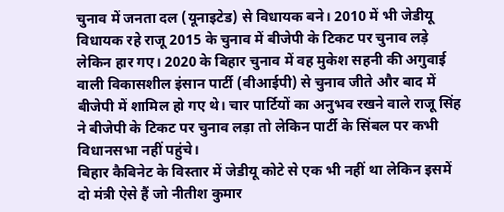चुनाव में जनता दल (यूनाइटेड) से विधायक बने। 2010 में भी जेडीयू विधायक रहे राजू 2015 के चुनाव में बीजेपी के टिकट पर चुनाव लड़े लेकिन हार गए। 2020 के बिहार चुनाव में वह मुकेश सहनी की अगुवाई वाली विकासशील इंसान पार्टी (वीआईपी) से चुनाव जीते और बाद में बीजेपी में शामिल हो गए थे। चार पार्टियों का अनुभव रखने वाले राजू सिंह ने बीजेपी के टिकट पर चुनाव लड़ा तो लेकिन पार्टी के सिंबल पर कभी विधानसभा नहीं पहुंचे।
बिहार कैबिनेट के विस्तार में जेडीयू कोटे से एक भी नहीं था लेकिन इसमें दो मंत्री ऐसे हैं जो नीतीश कुमार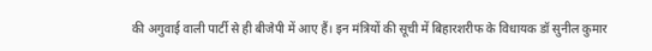की अगुवाई वाली पार्टी से ही बीजेपी में आए हैं। इन मंत्रियों की सूची में बिहारशरीफ के विधायक डॉ सुनील कुमार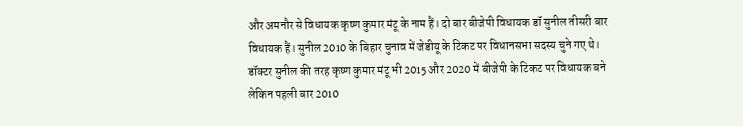और अमनौर से विधायक कृष्ण कुमार मंटू के नाम हैं। दो बार बीजेपी विधायक डॉ सुनील तीसरी बार विधायक हैं। सुनील 2010 के बिहार चुनाव में जेडीयू के टिकट पर विधानसभा सदस्य चुने गए थे। डॉक्टर सुनील की तरह कृष्ण कुमार मंटू भी 2015 और 2020 में बीजेपी के टिकट पर विधायक बने लेकिन पहली बार 2010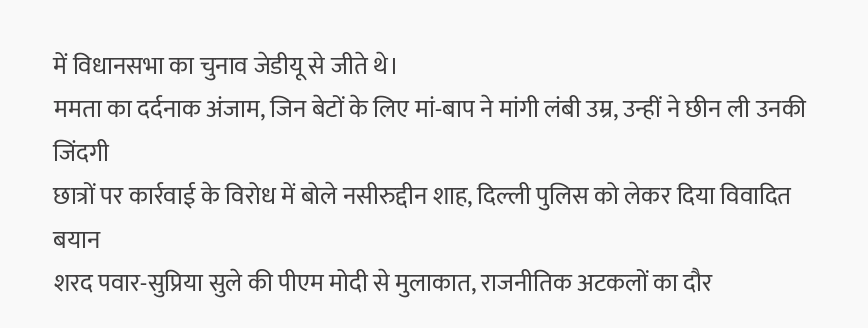में विधानसभा का चुनाव जेडीयू से जीते थे।
ममता का दर्दनाक अंजाम, जिन बेटों के लिए मां-बाप ने मांगी लंबी उम्र, उन्हीं ने छीन ली उनकी जिंदगी
छात्रों पर कार्रवाई के विरोध में बोले नसीरुद्दीन शाह, दिल्ली पुलिस को लेकर दिया विवादित बयान
शरद पवार-सुप्रिया सुले की पीएम मोदी से मुलाकात, राजनीतिक अटकलों का दौर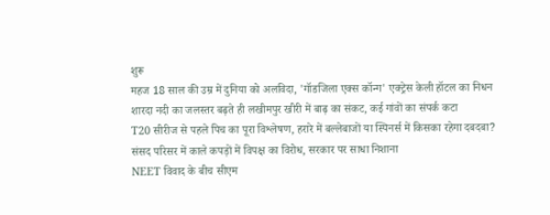शुरू
महज 18 साल की उम्र में दुनिया को अलविदा, 'गॉडजिला एक्स कॉन्ग' एक्ट्रेस केली हॉटल का निधन
शारदा नदी का जलस्तर बढ़ते ही लखीमपुर खीरी में बाढ़ का संकट, कई गांवों का संपर्क कटा
T20 सीरीज से पहले पिच का पूरा विश्लेषण, हरारे में बल्लेबाजों या स्पिनर्स में किसका रहेगा दबदबा?
संसद परिसर में काले कपड़ों में विपक्ष का विरोध, सरकार पर साधा निशाना
NEET विवाद के बीच सीएम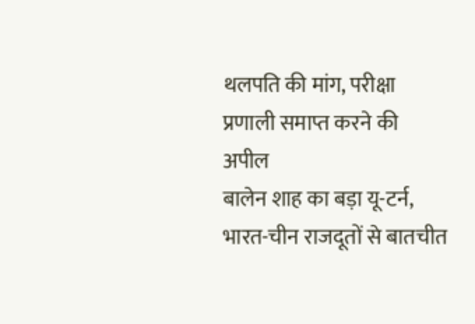थलपति की मांग, परीक्षा प्रणाली समाप्त करने की अपील
बालेन शाह का बड़ा यू-टर्न, भारत-चीन राजदूतों से बातचीत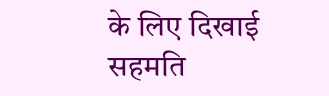के लिए दिखाई सहमति